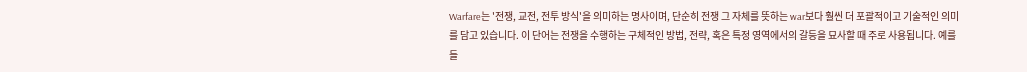Warfare는 '전쟁, 교전, 전투 방식'을 의미하는 명사이며, 단순히 전쟁 그 자체를 뜻하는 war보다 훨씬 더 포괄적이고 기술적인 의미를 담고 있습니다. 이 단어는 전쟁을 수행하는 구체적인 방법, 전략, 혹은 특정 영역에서의 갈등을 묘사할 때 주로 사용됩니다. 예를 들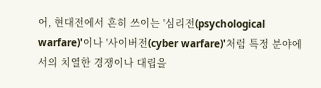어, 현대전에서 흔히 쓰이는 '심리전(psychological warfare)'이나 '사이버전(cyber warfare)'처럼 특정 분야에서의 치열한 경쟁이나 대립을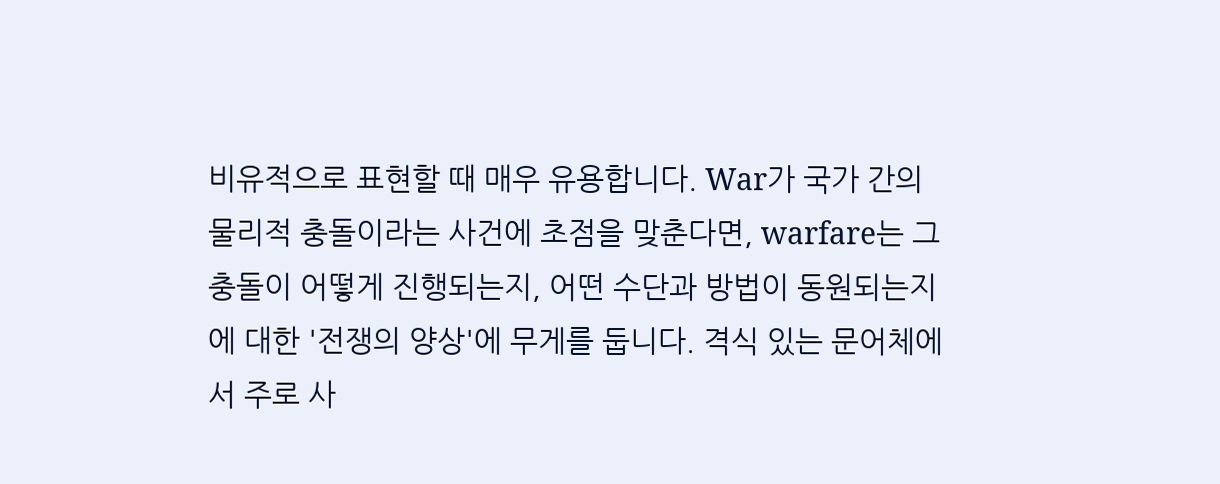비유적으로 표현할 때 매우 유용합니다. War가 국가 간의 물리적 충돌이라는 사건에 초점을 맞춘다면, warfare는 그 충돌이 어떻게 진행되는지, 어떤 수단과 방법이 동원되는지에 대한 '전쟁의 양상'에 무게를 둡니다. 격식 있는 문어체에서 주로 사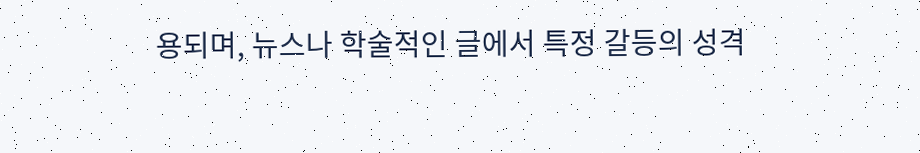용되며, 뉴스나 학술적인 글에서 특정 갈등의 성격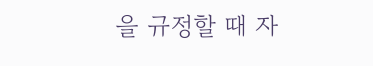을 규정할 때 자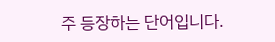주 등장하는 단어입니다.